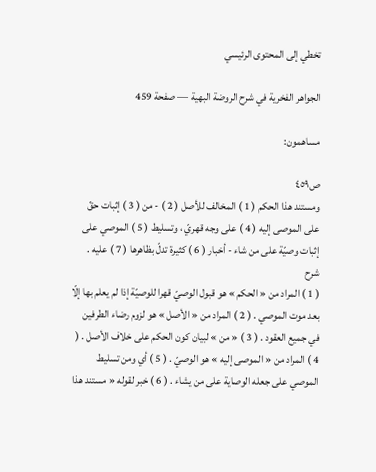تخطي إلى المحتوى الرئيسي

الجواهر الفخرية في شرح الروضة البهية — صفحة 459

مساهمون:

ص٤٥٩
ومستند هذا الحكم ( 1 ) المخالف للأصل ( 2 ) - من ( 3 ) إثبات حقّ على الموصى إليه ( 4 ) على وجه قهريّ ، وتسليط ( 5 ) الموصي على إثبات وصيّة على من شاء - أخبار ( 6 ) كثيرة تدلّ بظاهرها ( 7 ) عليه .
شرح
( 1 ) المراد من « الحكم » هو قبول الوصيّ قهرا للوصيّة إذا لم يعلم بها إلّا بعد موت الموصي . ( 2 ) المراد من « الأصل » هو لزوم رضاء الطرفين في جميع العقود . ( 3 ) « من » لبيان كون الحكم على خلاف الأصل . ( 4 ) المراد من « الموصى إليه » هو الوصيّ . ( 5 ) أي ومن تسليط الموصي على جعله الوصاية على من يشاء . ( 6 ) خبر لقوله « مستند هذا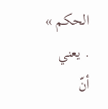الحكم » . يعني أنّ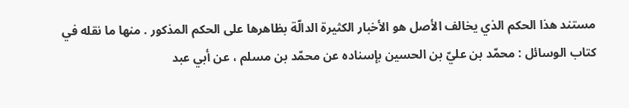مستند هذا الحكم الذي يخالف الأصل هو الأخبار الكثيرة الدالّة بظاهرها على الحكم المذكور . منها ما نقله في كتاب الوسائل : محمّد بن عليّ بن الحسين بإسناده عن محمّد بن مسلم ، عن أبي عبد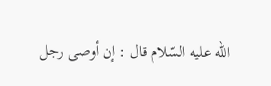اللّه عليه السّلام قال : إن أوصى رجل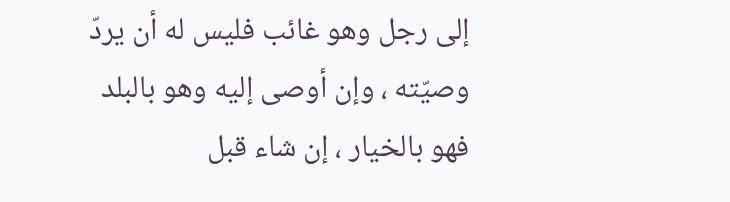إلى رجل وهو غائب فليس له أن يردّ وصيّته ، وإن أوصى إليه وهو بالبلد فهو بالخيار ، إن شاء قبل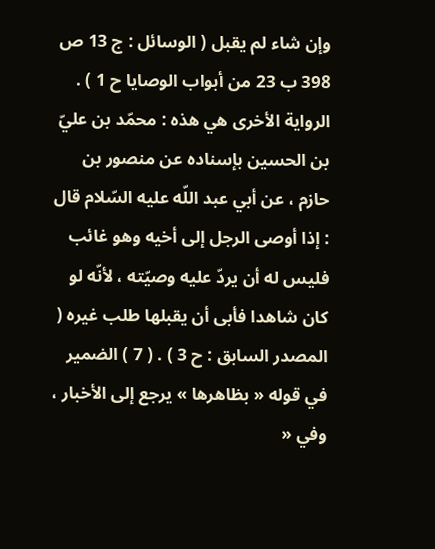وإن شاء لم يقبل ( الوسائل : ج 13 ص 398 ب 23 من أبواب الوصايا ح 1 ) . الرواية الأخرى هي هذه : محمّد بن عليّ بن الحسين بإسناده عن منصور بن حازم ، عن أبي عبد اللّه عليه السّلام قال : إذا أوصى الرجل إلى أخيه وهو غائب فليس له أن يردّ عليه وصيّته ، لأنّه لو كان شاهدا فأبى أن يقبلها طلب غيره ( المصدر السابق : ح 3 ) . ( 7 ) الضمير في قوله « بظاهرها » يرجع إلى الأخبار ، وفي «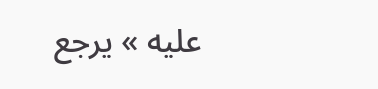عليه » يرجع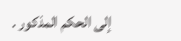إلى الحكم المذكور .